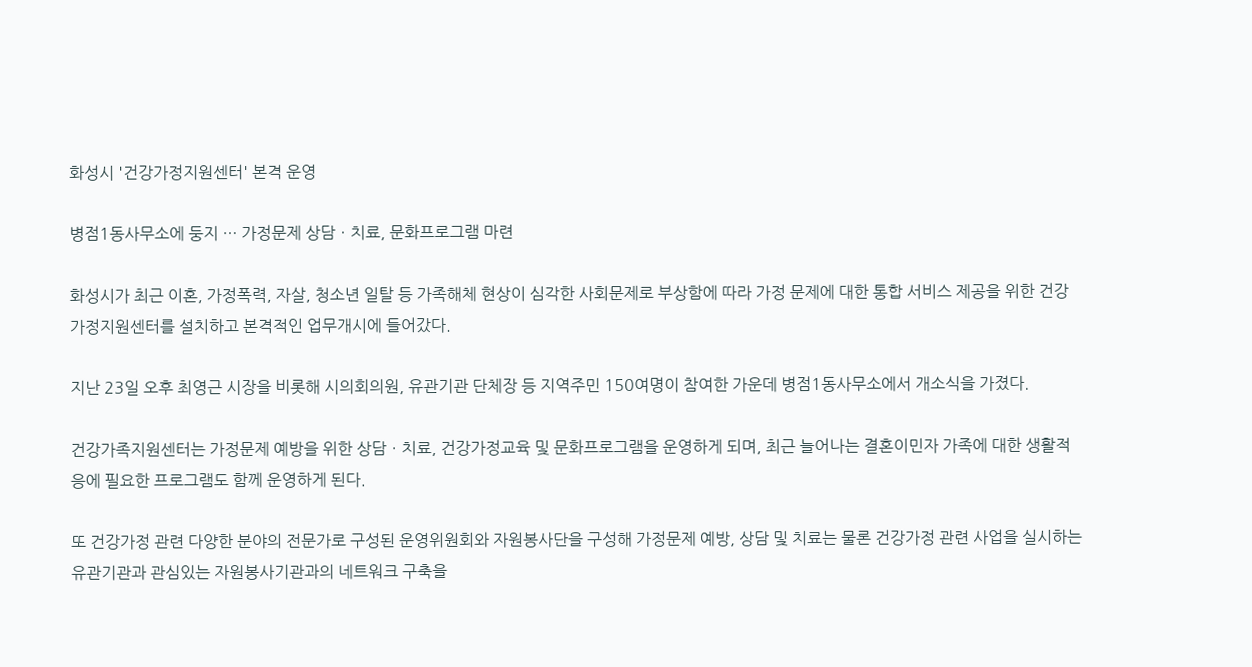화성시 '건강가정지원센터' 본격 운영

병점1동사무소에 둥지 … 가정문제 상담ㆍ치료, 문화프로그램 마련

화성시가 최근 이혼, 가정폭력, 자살, 청소년 일탈 등 가족해체 현상이 심각한 사회문제로 부상함에 따라 가정 문제에 대한 통합 서비스 제공을 위한 건강가정지원센터를 설치하고 본격적인 업무개시에 들어갔다.

지난 23일 오후 최영근 시장을 비롯해 시의회의원, 유관기관 단체장 등 지역주민 150여명이 참여한 가운데 병점1동사무소에서 개소식을 가졌다.

건강가족지원센터는 가정문제 예방을 위한 상담ㆍ치료, 건강가정교육 및 문화프로그램을 운영하게 되며, 최근 늘어나는 결혼이민자 가족에 대한 생활적응에 필요한 프로그램도 함께 운영하게 된다.

또 건강가정 관련 다양한 분야의 전문가로 구성된 운영위원회와 자원봉사단을 구성해 가정문제 예방, 상담 및 치료는 물론 건강가정 관련 사업을 실시하는 유관기관과 관심있는 자원봉사기관과의 네트워크 구축을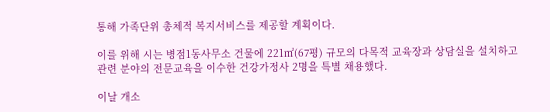통해 가족단위 총체적 복지서비스를 제공할 계획이다.

이를 위해 시는 병점1동사무소 건물에 221㎡(67평) 규모의 다목적 교육장과 상담실을 설치하고 관련 분야의 전문교육을 이수한 건강가정사 2명을 특별 채용했다.

이날 개소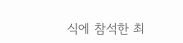식에 참석한 최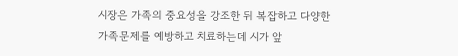시장은 가족의 중요성을 강조한 뒤 복잡하고 다양한 가족문제를 예방하고 치료하는데 시가 앞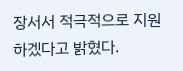장서서 적극적으로 지원하겠다고 밝혔다.